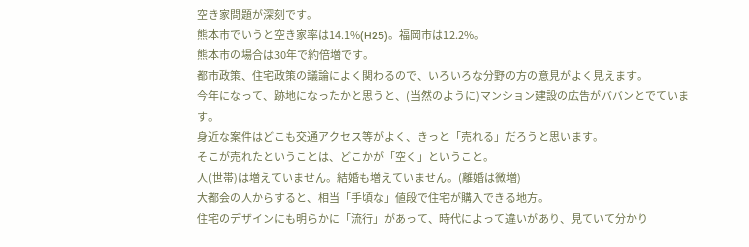空き家問題が深刻です。
熊本市でいうと空き家率は14.1%(H25)。福岡市は12.2%。
熊本市の場合は30年で約倍増です。
都市政策、住宅政策の議論によく関わるので、いろいろな分野の方の意見がよく見えます。
今年になって、跡地になったかと思うと、(当然のように)マンション建設の広告がババンとでています。
身近な案件はどこも交通アクセス等がよく、きっと「売れる」だろうと思います。
そこが売れたということは、どこかが「空く」ということ。
人(世帯)は増えていません。結婚も増えていません。(離婚は微増)
大都会の人からすると、相当「手頃な」値段で住宅が購入できる地方。
住宅のデザインにも明らかに「流行」があって、時代によって違いがあり、見ていて分かり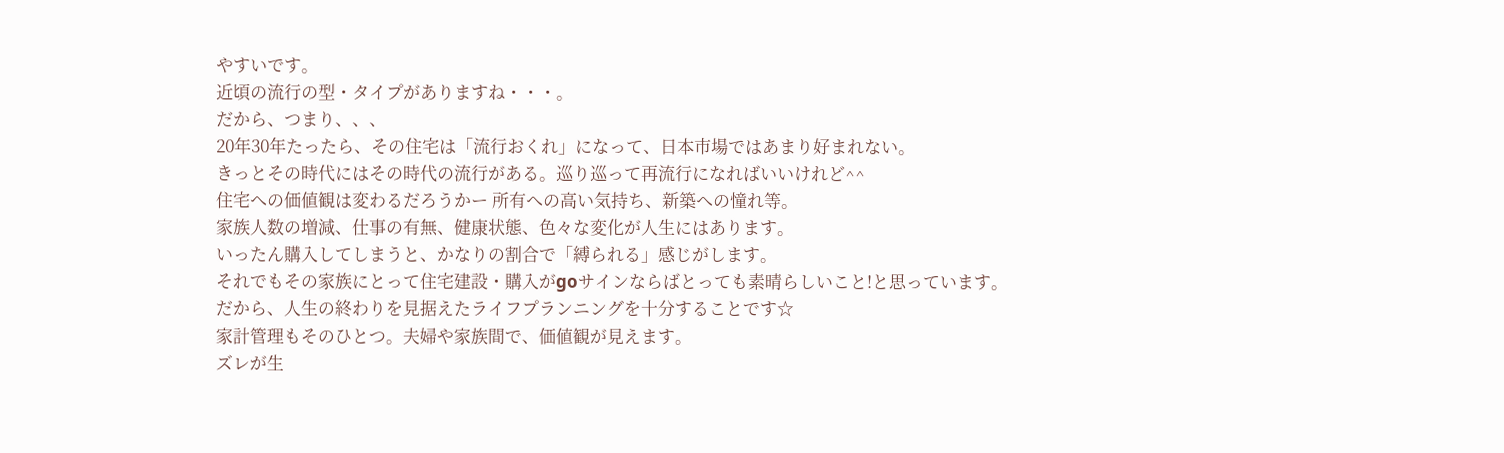やすいです。
近頃の流行の型・タイプがありますね・・・。
だから、つまり、、、
20年30年たったら、その住宅は「流行おくれ」になって、日本市場ではあまり好まれない。
きっとその時代にはその時代の流行がある。巡り巡って再流行になればいいけれど^^
住宅への価値観は変わるだろうかー 所有への高い気持ち、新築への憧れ等。
家族人数の増減、仕事の有無、健康状態、色々な変化が人生にはあります。
いったん購入してしまうと、かなりの割合で「縛られる」感じがします。
それでもその家族にとって住宅建設・購入がgoサインならばとっても素晴らしいこと!と思っています。
だから、人生の終わりを見据えたライフプランニングを十分することです☆
家計管理もそのひとつ。夫婦や家族間で、価値観が見えます。
ズレが生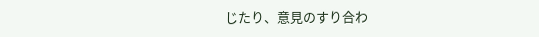じたり、意見のすり合わ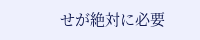せが絶対に必要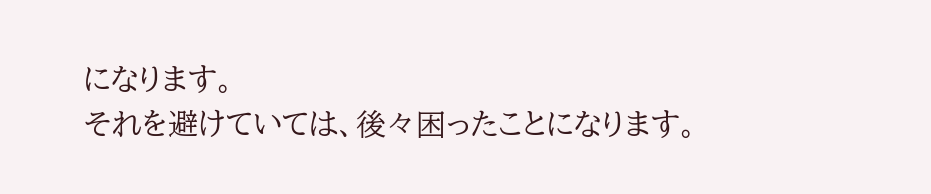になります。
それを避けていては、後々困ったことになります。